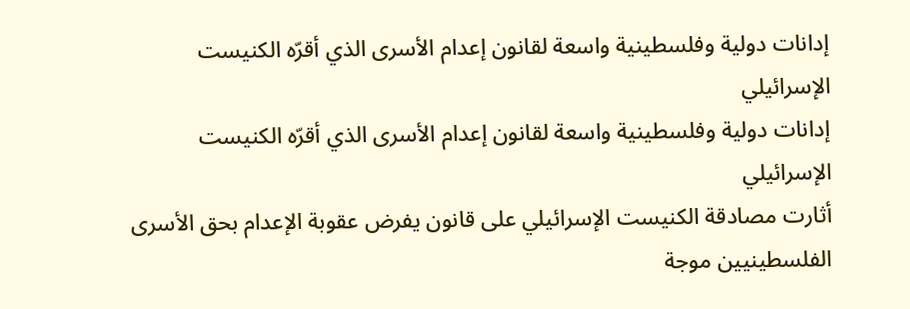إدانات دولية وفلسطينية واسعة لقانون إعدام الأسرى الذي أقرّه الكنيست الإسرائيلي
إدانات دولية وفلسطينية واسعة لقانون إعدام الأسرى الذي أقرّه الكنيست الإسرائيلي
أثارت مصادقة الكنيست الإسرائيلي على قانون يفرض عقوبة الإعدام بحق الأسرى الفلسطينيين موجة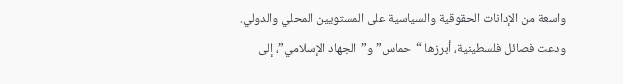واسعة من الإدانات الحقوقية والسياسية على المستويين المحلي والدولي. ودعت فصائل فلسطينية، أبرزها “حماس” و”الجهاد الإسلامي”، إلى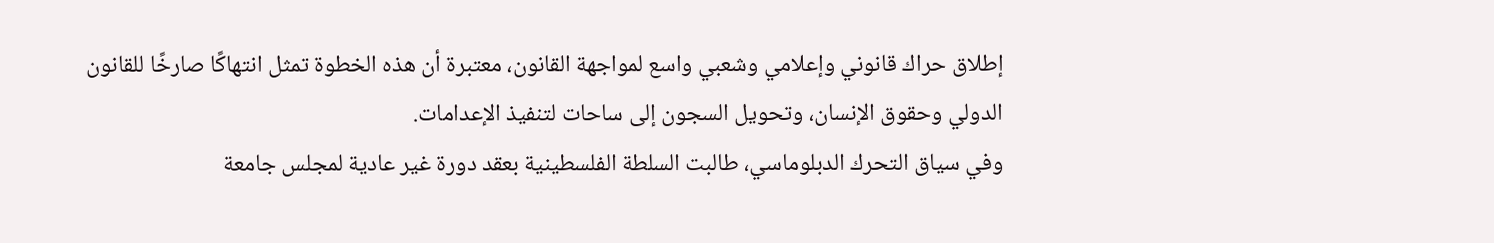إطلاق حراك قانوني وإعلامي وشعبي واسع لمواجهة القانون، معتبرة أن هذه الخطوة تمثل انتهاكًا صارخًا للقانون الدولي وحقوق الإنسان، وتحويل السجون إلى ساحات لتنفيذ الإعدامات.
وفي سياق التحرك الدبلوماسي، طالبت السلطة الفلسطينية بعقد دورة غير عادية لمجلس جامعة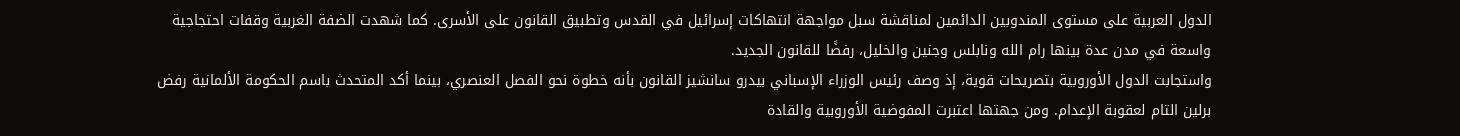الدول العربية على مستوى المندوبين الدائمين لمناقشة سبل مواجهة انتهاكات إسرائيل في القدس وتطبيق القانون على الأسرى. كما شهدت الضفة الغربية وقفات احتجاجية واسعة في مدن عدة بينها رام الله ونابلس وجنين والخليل، رفضًا للقانون الجديد.
واستجابت الدول الأوروبية بتصريحات قوية، إذ وصف رئيس الوزراء الإسباني بيدرو سانشيز القانون بأنه خطوة نحو الفصل العنصري، بينما أكد المتحدث باسم الحكومة الألمانية رفض برلين التام لعقوبة الإعدام. ومن جهتها اعتبرت المفوضية الأوروبية والقادة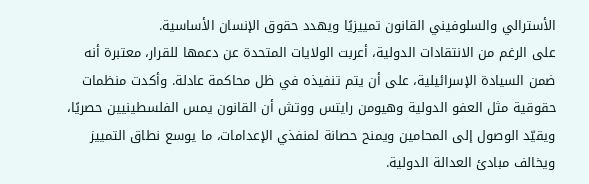الأسترالي والسلوفيني القانون تمييزيًا ويهدد حقوق الإنسان الأساسية.
على الرغم من الانتقادات الدولية، أعربت الولايات المتحدة عن دعمها للقرار، معتبرة أنه ضمن السيادة الإسرائيلية، على أن يتم تنفيذه في ظل محاكمة عادلة. وأكدت منظمات حقوقية مثل العفو الدولية وهيومن رايتس ووتش أن القانون يمس الفلسطينيين حصريًا، ويقيّد الوصول إلى المحامين ويمنح حصانة لمنفذي الإعدامات، ما يوسع نطاق التمييز ويخالف مبادئ العدالة الدولية.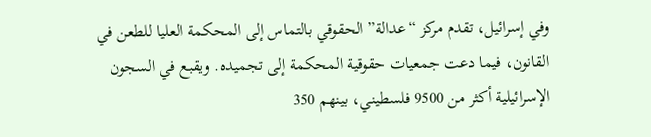وفي إسرائيل، تقدم مركز “عدالة” الحقوقي بالتماس إلى المحكمة العليا للطعن في القانون، فيما دعت جمعيات حقوقية المحكمة إلى تجميده. ويقبع في السجون الإسرائيلية أكثر من 9500 فلسطيني، بينهم 350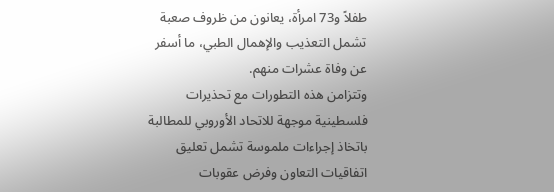طفلاً و73 امرأة، يعانون من ظروف صعبة تشمل التعذيب والإهمال الطبي، ما أسفر عن وفاة عشرات منهم.
وتتزامن هذه التطورات مع تحذيرات فلسطينية موجهة للاتحاد الأوروبي للمطالبة باتخاذ إجراءات ملموسة تشمل تعليق اتفاقيات التعاون وفرض عقوبات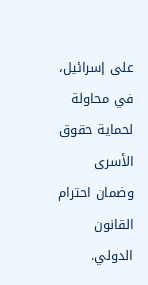على إسرائيل، في محاولة لحماية حقوق الأسرى وضمان احترام القانون الدولي.